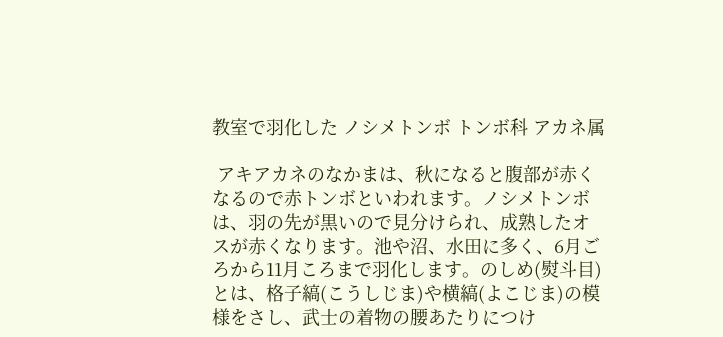教室で羽化した ノシメトンボ トンボ科 アカネ属

 アキアカネのなかまは、秋になると腹部が赤くなるので赤トンボといわれます。ノシメトンボは、羽の先が黒いので見分けられ、成熟したオスが赤くなります。池や沼、水田に多く、6月ごろから11月ころまで羽化します。のしめ(熨斗目)とは、格子縞(こうしじま)や横縞(よこじま)の模様をさし、武士の着物の腰あたりにつけ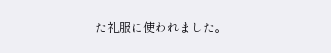た礼服に使われました。